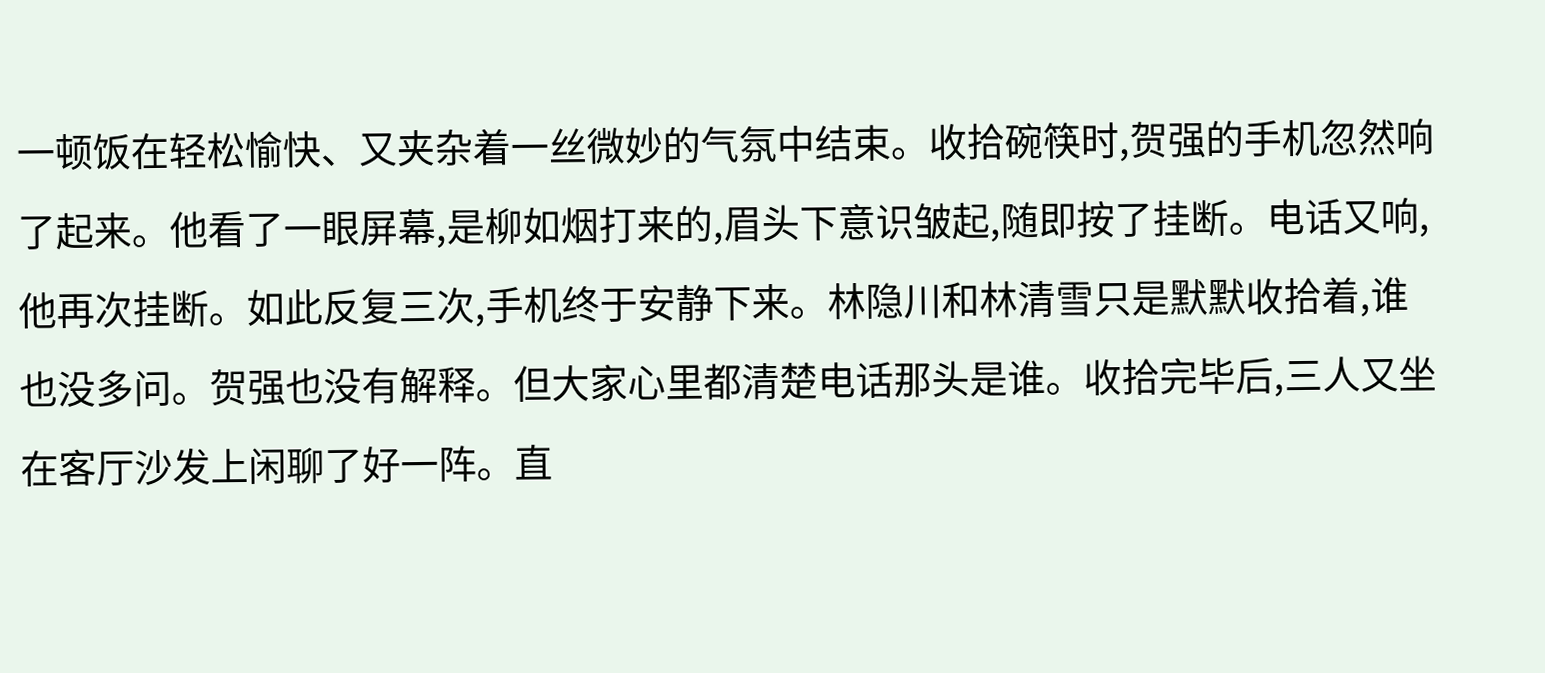一顿饭在轻松愉快、又夹杂着一丝微妙的气氛中结束。收拾碗筷时,贺强的手机忽然响了起来。他看了一眼屏幕,是柳如烟打来的,眉头下意识皱起,随即按了挂断。电话又响,他再次挂断。如此反复三次,手机终于安静下来。林隐川和林清雪只是默默收拾着,谁也没多问。贺强也没有解释。但大家心里都清楚电话那头是谁。收拾完毕后,三人又坐在客厅沙发上闲聊了好一阵。直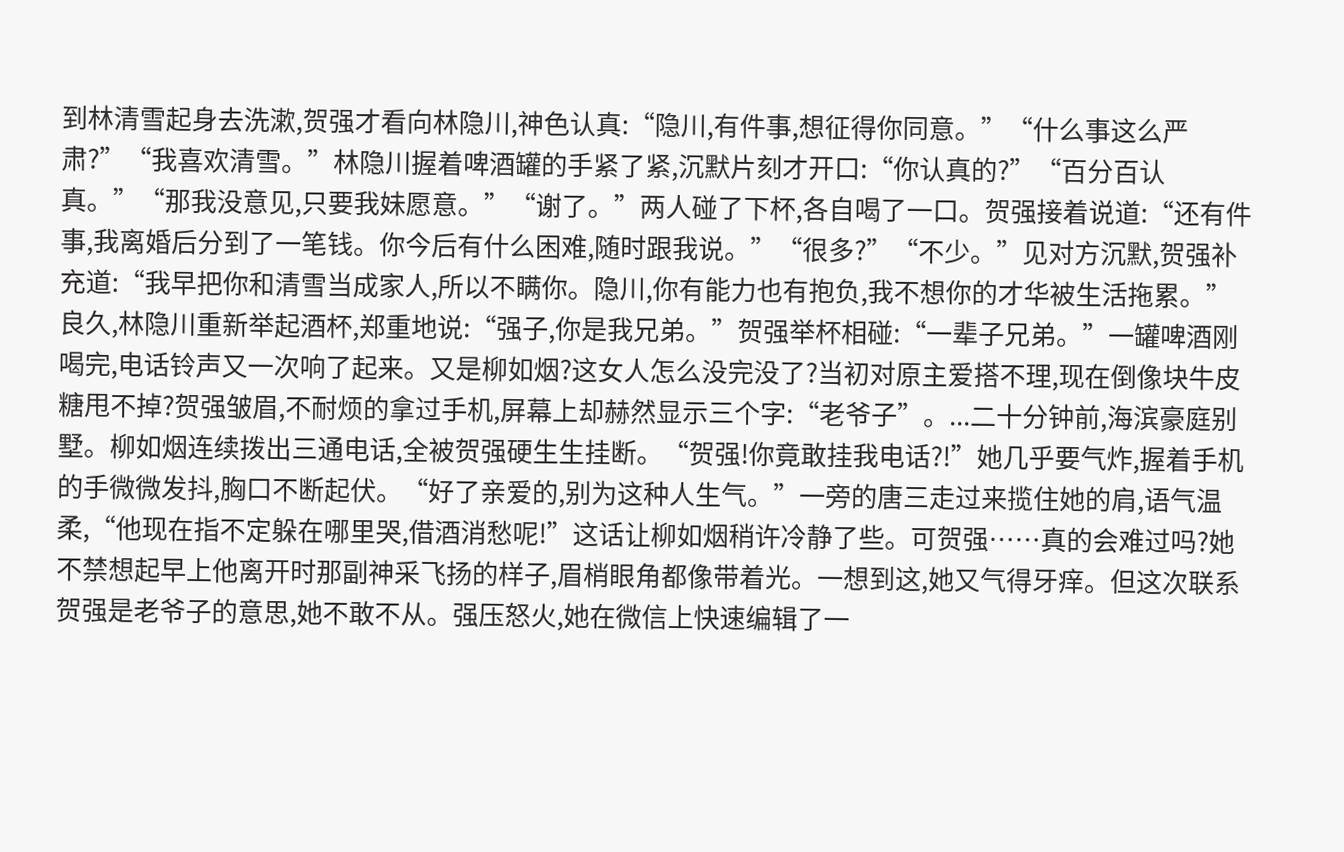到林清雪起身去洗漱,贺强才看向林隐川,神色认真:“隐川,有件事,想征得你同意。”“什么事这么严肃?”“我喜欢清雪。”林隐川握着啤酒罐的手紧了紧,沉默片刻才开口:“你认真的?”“百分百认真。”“那我没意见,只要我妹愿意。”“谢了。”两人碰了下杯,各自喝了一口。贺强接着说道:“还有件事,我离婚后分到了一笔钱。你今后有什么困难,随时跟我说。”“很多?”“不少。”见对方沉默,贺强补充道:“我早把你和清雪当成家人,所以不瞒你。隐川,你有能力也有抱负,我不想你的才华被生活拖累。”良久,林隐川重新举起酒杯,郑重地说:“强子,你是我兄弟。”贺强举杯相碰:“一辈子兄弟。”一罐啤酒刚喝完,电话铃声又一次响了起来。又是柳如烟?这女人怎么没完没了?当初对原主爱搭不理,现在倒像块牛皮糖甩不掉?贺强皱眉,不耐烦的拿过手机,屏幕上却赫然显示三个字:“老爷子”。...二十分钟前,海滨豪庭别墅。柳如烟连续拨出三通电话,全被贺强硬生生挂断。“贺强!你竟敢挂我电话?!”她几乎要气炸,握着手机的手微微发抖,胸口不断起伏。“好了亲爱的,别为这种人生气。”一旁的唐三走过来揽住她的肩,语气温柔,“他现在指不定躲在哪里哭,借酒消愁呢!”这话让柳如烟稍许冷静了些。可贺强……真的会难过吗?她不禁想起早上他离开时那副神采飞扬的样子,眉梢眼角都像带着光。一想到这,她又气得牙痒。但这次联系贺强是老爷子的意思,她不敢不从。强压怒火,她在微信上快速编辑了一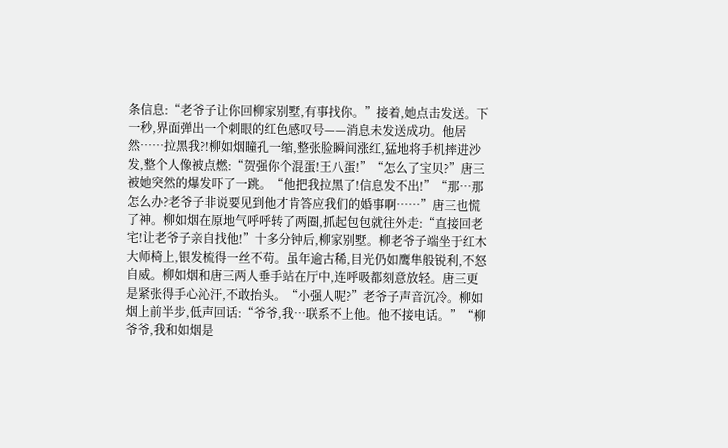条信息:“老爷子让你回柳家别墅,有事找你。”接着,她点击发送。下一秒,界面弹出一个刺眼的红色感叹号——消息未发送成功。他居然……拉黑我?!柳如烟瞳孔一缩,整张脸瞬间涨红,猛地将手机摔进沙发,整个人像被点燃:“贺强你个混蛋!王八蛋!”“怎么了宝贝?”唐三被她突然的爆发吓了一跳。“他把我拉黑了!信息发不出!”“那…那怎么办?老爷子非说要见到他才肯答应我们的婚事啊……”唐三也慌了神。柳如烟在原地气呼呼转了两圈,抓起包包就往外走:“直接回老宅!让老爷子亲自找他!”十多分钟后,柳家别墅。柳老爷子端坐于红木大师椅上,银发梳得一丝不苟。虽年逾古稀,目光仍如鹰隼般锐利,不怒自威。柳如烟和唐三两人垂手站在厅中,连呼吸都刻意放轻。唐三更是紧张得手心沁汗,不敢抬头。“小强人呢?”老爷子声音沉冷。柳如烟上前半步,低声回话:“爷爷,我…联系不上他。他不接电话。”“柳爷爷,我和如烟是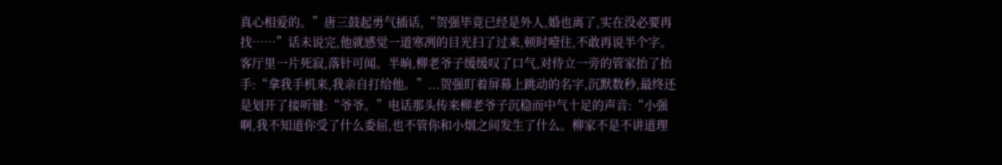真心相爱的。”唐三鼓起勇气插话,“贺强毕竟已经是外人,婚也离了,实在没必要再找……”话未说完,他就感觉一道寒冽的目光扫了过来,顿时噎住,不敢再说半个字。客厅里一片死寂,落针可闻。半晌,柳老爷子缓缓叹了口气,对侍立一旁的管家抬了抬手:“拿我手机来,我亲自打给他。”...贺强盯着屏幕上跳动的名字,沉默数秒,最终还是划开了接听键:“爷爷。”电话那头传来柳老爷子沉稳而中气十足的声音:“小强啊,我不知道你受了什么委屈,也不管你和小烟之间发生了什么。柳家不是不讲道理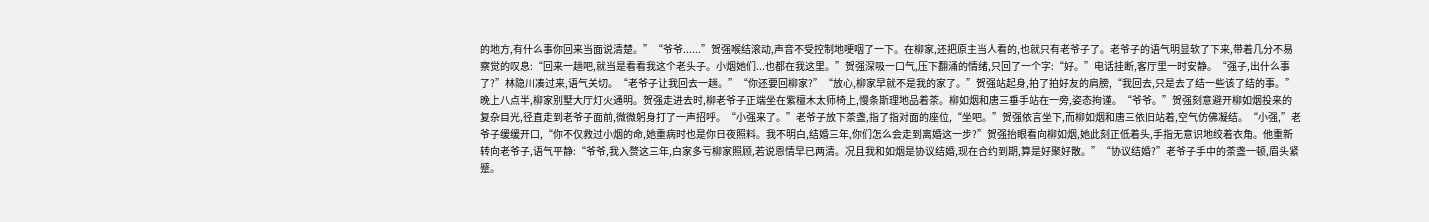的地方,有什么事你回来当面说清楚。”“爷爷......”贺强喉结滚动,声音不受控制地哽咽了一下。在柳家,还把原主当人看的,也就只有老爷子了。老爷子的语气明显软了下来,带着几分不易察觉的叹息:“回来一趟吧,就当是看看我这个老头子。小烟她们...也都在我这里。”贺强深吸一口气,压下翻涌的情绪,只回了一个字:“好。”电话挂断,客厅里一时安静。“强子,出什么事了?”林隐川凑过来,语气关切。“老爷子让我回去一趟。”“你还要回柳家?”“放心,柳家早就不是我的家了。”贺强站起身,拍了拍好友的肩膀,“我回去,只是去了结一些该了结的事。”晚上八点半,柳家别墅大厅灯火通明。贺强走进去时,柳老爷子正端坐在紫檀木太师椅上,慢条斯理地品着茶。柳如烟和唐三垂手站在一旁,姿态拘谨。“爷爷。”贺强刻意避开柳如烟投来的复杂目光,径直走到老爷子面前,微微躬身打了一声招呼。“小强来了。”老爷子放下茶盏,指了指对面的座位,“坐吧。”贺强依言坐下,而柳如烟和唐三依旧站着,空气仿佛凝结。“小强,”老爷子缓缓开口,“你不仅救过小烟的命,她重病时也是你日夜照料。我不明白,结婚三年,你们怎么会走到离婚这一步?”贺强抬眼看向柳如烟,她此刻正低着头,手指无意识地绞着衣角。他重新转向老爷子,语气平静:“爷爷,我入赘这三年,白家多亏柳家照顾,若说恩情早已两清。况且我和如烟是协议结婚,现在合约到期,算是好聚好散。”“协议结婚?”老爷子手中的茶盏一顿,眉头紧蹙。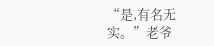“是,有名无实。”老爷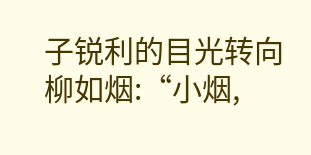子锐利的目光转向柳如烟:“小烟,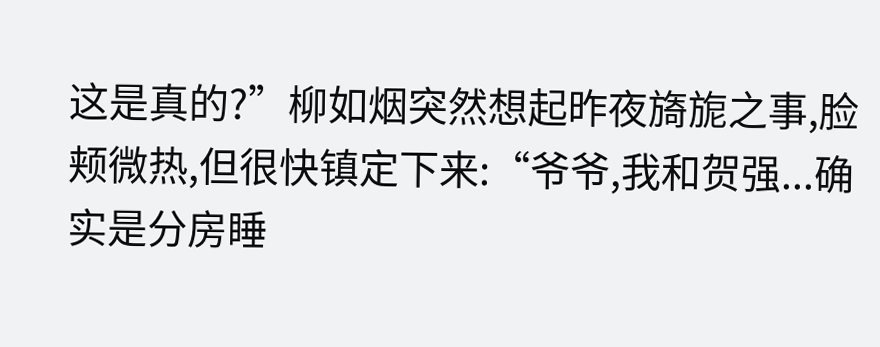这是真的?”柳如烟突然想起昨夜旖旎之事,脸颊微热,但很快镇定下来:“爷爷,我和贺强...确实是分房睡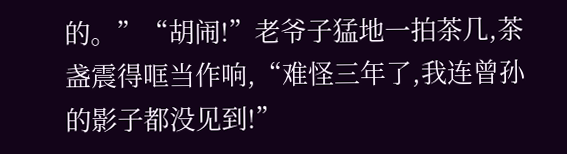的。”“胡闹!”老爷子猛地一拍茶几,茶盏震得哐当作响,“难怪三年了,我连曾孙的影子都没见到!”